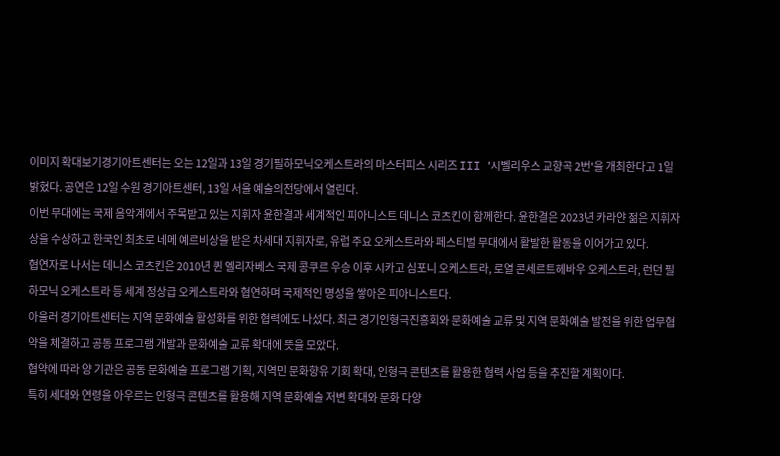이미지 확대보기경기아트센터는 오는 12일과 13일 경기필하모닉오케스트라의 마스터피스 시리즈 III '시벨리우스 교향곡 2번'을 개최한다고 1일 밝혔다. 공연은 12일 수원 경기아트센터, 13일 서울 예술의전당에서 열린다.
이번 무대에는 국제 음악계에서 주목받고 있는 지휘자 윤한결과 세계적인 피아니스트 데니스 코츠킨이 함께한다. 윤한결은 2023년 카라얀 젊은 지휘자상을 수상하고 한국인 최초로 네메 예르비상을 받은 차세대 지휘자로, 유럽 주요 오케스트라와 페스티벌 무대에서 활발한 활동을 이어가고 있다.
협연자로 나서는 데니스 코츠킨은 2010년 퀸 엘리자베스 국제 콩쿠르 우승 이후 시카고 심포니 오케스트라, 로열 콘세르트헤바우 오케스트라, 런던 필하모닉 오케스트라 등 세계 정상급 오케스트라와 협연하며 국제적인 명성을 쌓아온 피아니스트다.
아울러 경기아트센터는 지역 문화예술 활성화를 위한 협력에도 나섰다. 최근 경기인형극진흥회와 문화예술 교류 및 지역 문화예술 발전을 위한 업무협약을 체결하고 공동 프로그램 개발과 문화예술 교류 확대에 뜻을 모았다.
협약에 따라 양 기관은 공동 문화예술 프로그램 기획, 지역민 문화향유 기회 확대, 인형극 콘텐츠를 활용한 협력 사업 등을 추진할 계획이다.
특히 세대와 연령을 아우르는 인형극 콘텐츠를 활용해 지역 문화예술 저변 확대와 문화 다양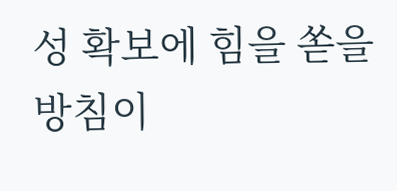성 확보에 힘을 쏟을 방침이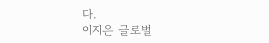다.
이지은 글로벌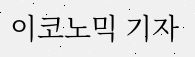이코노믹 기자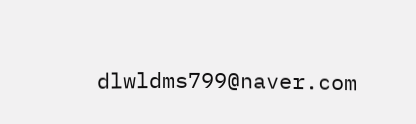dlwldms799@naver.com